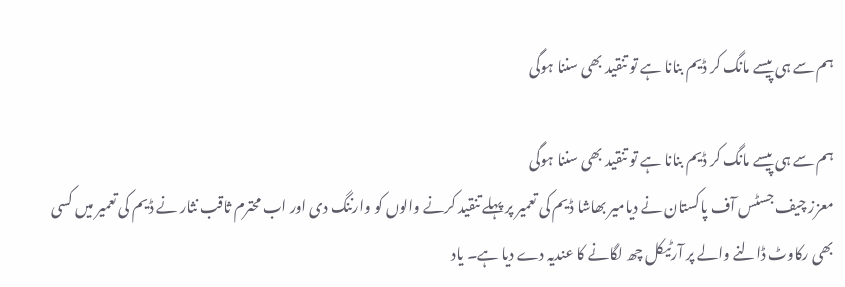ہم سے ہی پیسے مانگ کر ڈیم بنانا ہے تو تنقید بھی سننا ہوگی

ہم سے ہی پیسے مانگ کر ڈیم بنانا ہے تو تنقید بھی سننا ہوگی
معزز چیف جسٹس آف پاکستان نے دیامیر بھاشا ڈیم کی تعمیر پر پہلے تنقید کرنے والوں کو وارننگ دی اور اب محترم ثاقب نثار نے ڈیم کی تعمیر میں کسی بھی رکاوٹ ڈالنے والے پر آرٹیکل چھ لگانے کا عندیہ دے دیا ہے۔ یاد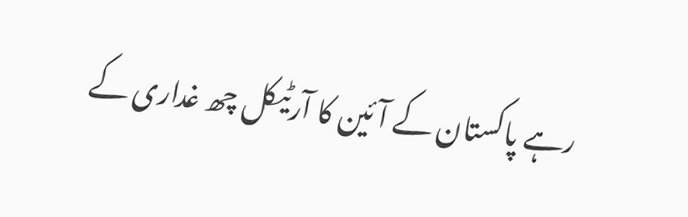رہے پاکستان کے آئین کا آرٹیکل چھ غداری کے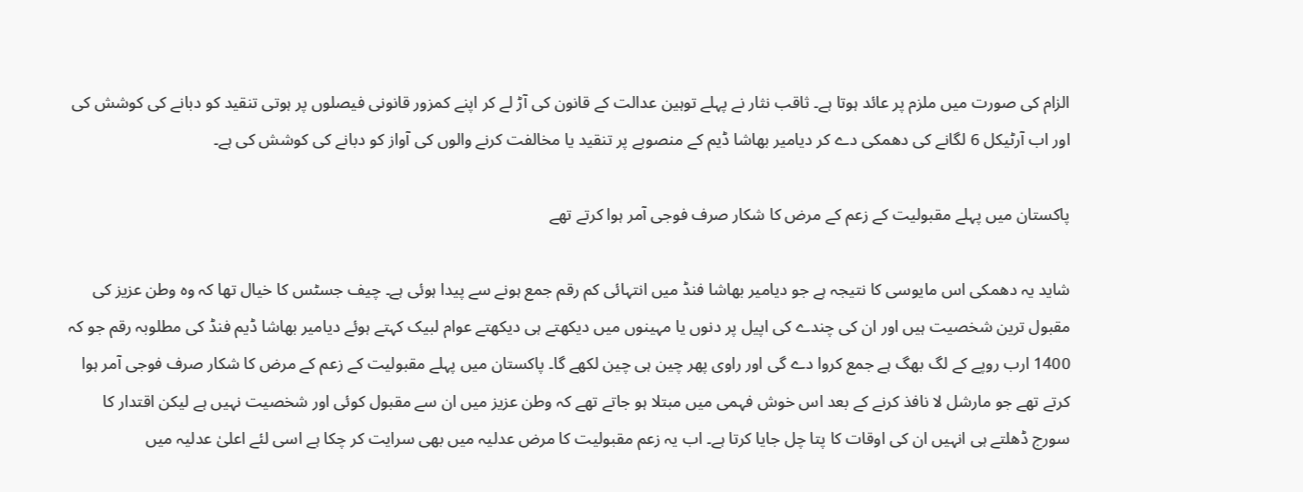الزام کی صورت میں ملزم پر عائد ہوتا ہے۔ ثاقب نثار نے پہلے توہین عدالت کے قانون کی آڑ لے کر اپنے کمزور قانونی فیصلوں پر ہوتی تنقید کو دبانے کی کوشش کی اور اب آرٹیکل 6 لگانے کی دھمکی دے کر دیامیر بھاشا ڈیم کے منصوبے پر تنقید یا مخالفت کرنے والوں کی آواز کو دبانے کی کوشش کی ہے۔

پاکستان میں پہلے مقبولیت کے زعم کے مرض کا شکار صرف فوجی آمر ہوا کرتے تھے

شاید یہ دھمکی اس مایوسی کا نتیجہ ہے جو دیامیر بھاشا فنڈ میں انتہائی کم رقم جمع ہونے سے پیدا ہوئی ہے۔ چیف جسٹس کا خیال تھا کہ وہ وطن عزیز کی مقبول ترین شخصیت ہیں اور ان کی چندے کی اپیل پر دنوں یا مہینوں میں دیکھتے ہی دیکھتے عوام لبیک کہتے ہوئے دیامیر بھاشا ڈیم فنڈ کی مطلوبہ رقم جو کہ 1400 ارب روپے کے لگ بھگ ہے جمع کروا دے گی اور راوی پھر چین ہی چین لکھے گا۔ پاکستان میں پہلے مقبولیت کے زعم کے مرض کا شکار صرف فوجی آمر ہوا کرتے تھے جو مارشل لا نافذ کرنے کے بعد اس خوش فہمی میں مبتلا ہو جاتے تھے کہ وطن عزیز میں ان سے مقبول کوئی اور شخصیت نہیں ہے لیکن اقتدار کا سورج ڈھلتے ہی انہیں ان کی اوقات کا پتا چل جایا کرتا ہے۔ اب یہ زعم مقبولیت کا مرض عدلیہ میں بھی سرایت کر چکا ہے اسی لئے اعلیٰ عدلیہ میں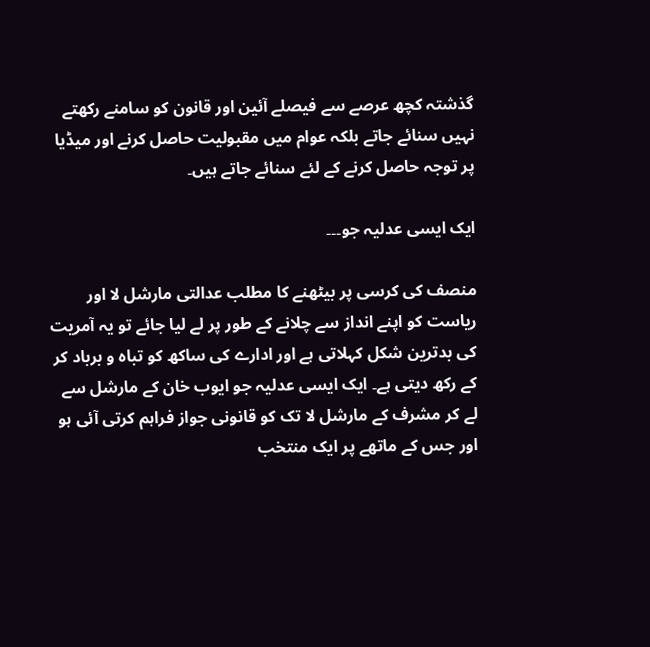گذشتہ کچھ عرصے سے فیصلے آئین اور قانون کو سامنے رکھتے نہیں سنائے جاتے بلکہ عوام میں مقبولیت حاصل کرنے اور میڈیا پر توجہ حاصل کرنے کے لئے سنائے جاتے ہیں۔

ایک ایسی عدلیہ جو۔۔۔

منصف کی کرسی پر بیٹھنے کا مطلب عدالتی مارشل لا اور ریاست کو اپنے انداز سے چلانے کے طور پر لے لیا جائے تو یہ آمریت کی بدترین شکل کہلاتی ہے اور ادارے کی ساکھ کو تباہ و برباد کر کے رکھ دیتی ہے۔ ایک ایسی عدلیہ جو ایوب خان کے مارشل سے لے کر مشرف کے مارشل لا تک کو قانونی جواز فراہم کرتی آئی ہو اور جس کے ماتھے پر ایک منتخب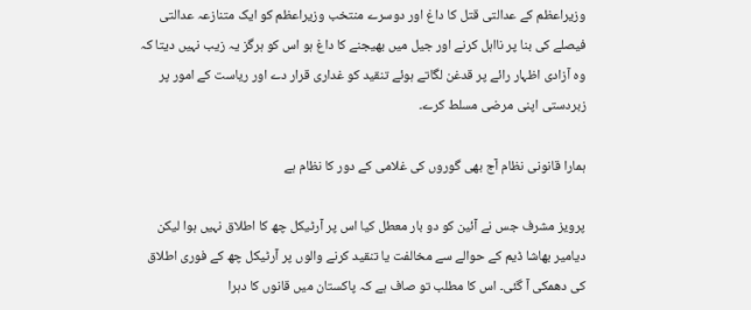وزیراعظم کے عدالتی قتل کا داغ اور دوسرے منتخب وزیراعظم کو ایک متنازعہ عدالتی فیصلے کی بنا پر نااہل کرنے اور جیل میں بھیجنے کا داغ ہو اس کو ہرگز یہ زیب نہیں دیتا کہ وہ آزادی اظہار رائے پر قدغن لگاتے ہوئے تنقید کو غداری قرار دے اور ریاست کے امور پر زبردستی اپنی مرضی مسلط کرے۔

ہمارا قانونی نظام آج بھی گوروں کی غلامی کے دور کا نظام ہے

پرویز مشرف جس نے آئین کو دو بار معطل کیا اس پر آرٹیکل چھ کا اطلاق نہیں ہوا لیکن دیامیر بھاشا ڈیم کے حوالے سے مخالفت یا تنقید کرنے والوں پر آرٹیکل چھ کے فوری اطلاق کی دھمکی آ گئی۔ اس کا مطلب تو صاف ہے کہ پاکستان میں قانوں کا دہرا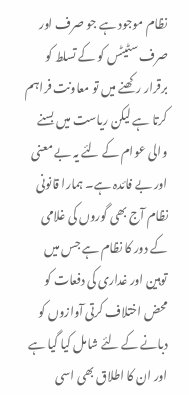نظام موجود ہے جو صرف اور صرف سٹیٹس کو کے تسلط کو برقرار رکھنے میں تو معاونت فراہم کرتا ہے لیکن ریاست میں بسنے والی عوام کے لئے یہ بے معنی اور بے فائدہ ہے۔ ہمارا قانونی نظام آج بھی گوروں کی غلامی کے دور کا نظام ہے جس میں توہین اور غداری کی دفعات کو محض اختلاف کرتی آوازوں کو دبانے کے لئے شامل کیا گیا ہے اور ان کا اطلاق بھی اسی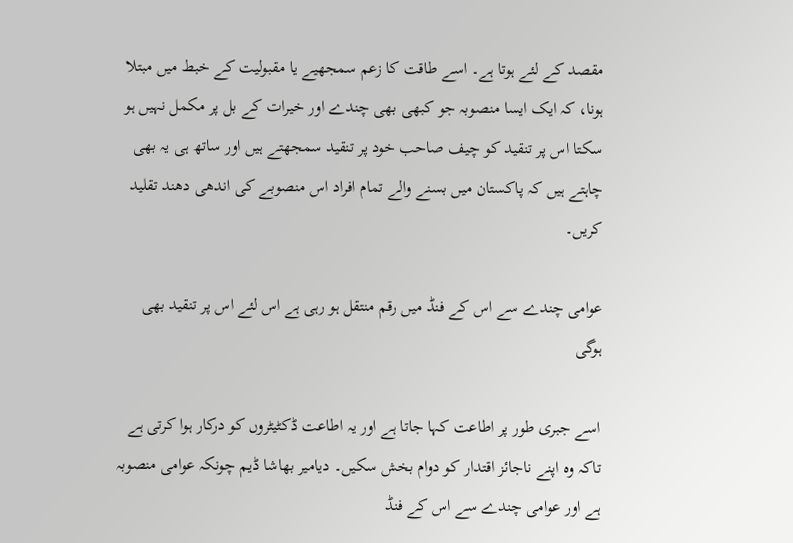مقصد کے لئے ہوتا ہے۔ اسے طاقت کا زعم سمجھیے یا مقبولیت کے خبط میں مبتلا ہونا، کہ ایک ایسا منصوبہ جو کبھی بھی چندے اور خیرات کے بل پر مکمل نہیں ہو سکتا اس پر تنقید کو چیف صاحب خود پر تنقید سمجھتے ہیں اور ساتھ ہی یہ بھی چاہتے ہیں کہ پاکستان میں بسنے والے تمام افراد اس منصوبے کی اندھی دھند تقلید کریں۔

عوامی چندے سے اس کے فنڈ میں رقم منتقل ہو رہی ہے اس لئے اس پر تنقید بھی ہوگی

اسے جبری طور پر اطاعت کہا جاتا ہے اور یہ اطاعت ڈکٹیٹروں کو درکار ہوا کرتی ہے تاکہ وہ اپنے ناجائز اقتدار کو دوام بخش سکیں۔ دیامیر بھاشا ڈیم چونکہ عوامی منصوبہ ہے اور عوامی چندے سے اس کے فنڈ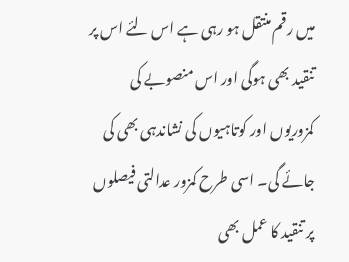میں رقم منتقل ہو رہی ہے اس لئے اس پر تنقید بھی ہوگی اور اس منصوبے کی کمزوریوں اور کوتاہیوں کی نشاندہی بھی کی جائے گی۔ اسی طرح کمزور عدالتی فیصلوں پر تنقید کا عمل بھی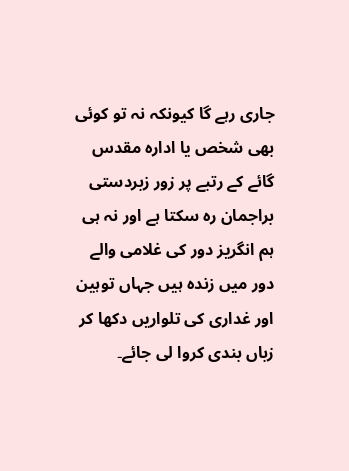جاری رہے گا کیونکہ نہ تو کوئی بھی شخص یا ادارہ مقدس گائے کے رتبے پر زور زبردستی براجمان رہ سکتا ہے اور نہ ہی ہم انگریز دور کی غلامی والے دور میں زندہ ہیں جہاں توہین اور غداری کی تلواریں دکھا کر زباں بندی کروا لی جائے۔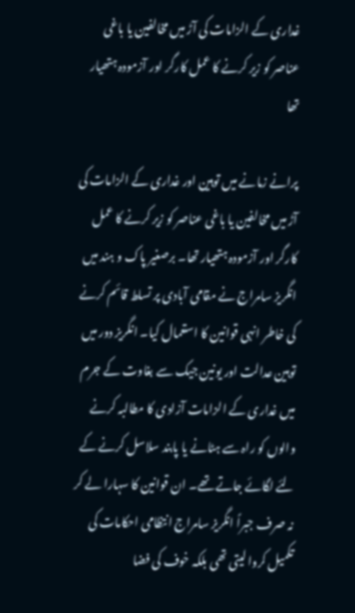غداری کے الزامات کی آڑ میں مخالفین یا باغی عناصر کو زیر کرنے کا عمل کارگر اور آزمودہ ہتھیار تھا

پرانے زمانے میں توہین اور غداری کے الزامات کی آڑ میں مخالفین یا باغی عناصر کو زیر کرنے کا عمل کارگر اور آزمودہ ہتھیار تھا۔ برصغیر پاک و ہند میں انگریز سامراج نے مقامی آبادی پر تسلط قائم کرنے کی خاطر انہی قوانین کا استعمال کیا۔ انگریز دور میں توہین عدالت اور یونین جیک سے بغاوت کے جرم میں غداری کے الزامات آزادی کا مطالبہ کرنے والوں کو راہ سے ہٹانے یا پابند سلاسل کرنے کے لئے لگائے جاتے تھے۔ ان قوانین کا سہارا لے کر نہ صرف جبراً انگریز سامراج انتظامی احکامات کی تکمیل کروا لیتی تھی بلکہ خوف کی فضا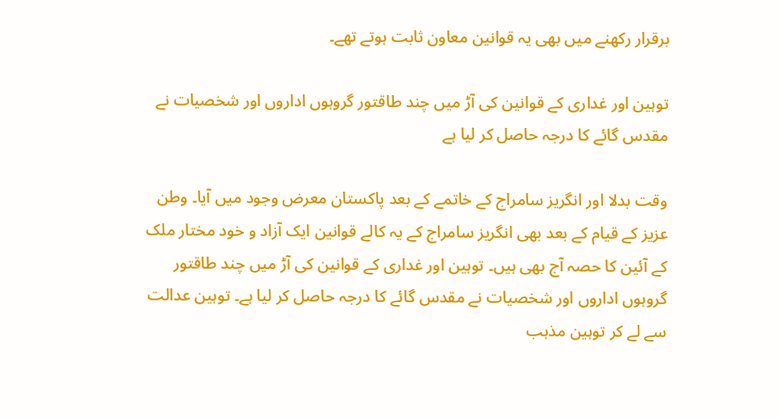برقرار رکھنے میں بھی یہ قوانین معاون ثابت ہوتے تھے۔

توہین اور غداری کے قوانین کی آڑ میں چند طاقتور گروہوں اداروں اور شخصیات نے مقدس گائے کا درجہ حاصل کر لیا ہے

وقت بدلا اور انگریز سامراج کے خاتمے کے بعد پاکستان معرض وجود میں آیا۔ وطن عزیز کے قیام کے بعد بھی انگریز سامراج کے یہ کالے قوانین ایک آزاد و خود مختار ملک کے آئین کا حصہ آج بھی ہیں۔ توہین اور غداری کے قوانین کی آڑ میں چند طاقتور گروہوں اداروں اور شخصیات نے مقدس گائے کا درجہ حاصل کر لیا ہے۔ توہین عدالت سے لے کر توہین مذہب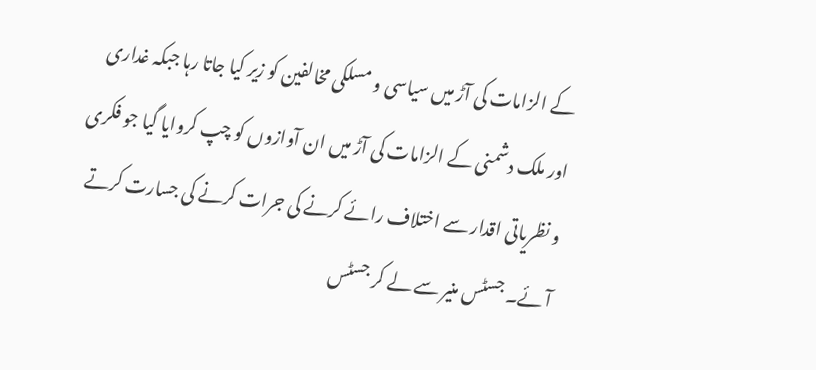کے الزامات کی آڑ میں سیاسی و مسلکی مخالفین کو زیر کیا جاتا رہا جبکہ غداری اور ملک دشمنی کے الزامات کی آڑ میں ان آوازوں کو چپ کروایا گیا جو فکری و نظریاتی اقدار سے اختلاف رائے کرنے کی جرات کرنے کی جسارت کرتے آئے۔ جسٹس منیر سے لے کر جسٹس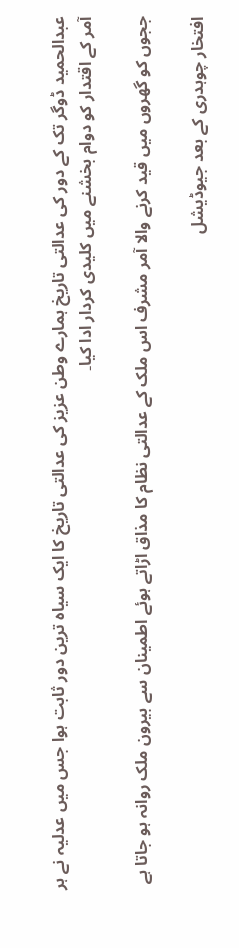عبدالحمید ڈوگر تک کے دور کی عدالتی تاریخ ہمارے وطن عزیز کی عدالتی تاریخ کا ایک سیاہ ترین دور ثابت ہوا جس میں عدلیہ نے ہر آمر کے اقتدار کو دوام بخشنے میں کلیدی کردار ادا کیا۔

ججوں کو گھروں میں قید کرنے والا آمر مشرف اس ملک کے عدالتی نظام کا مذاق اڑاتے ہوئے اطمینان سے بیرون ملک روانہ ہو جاتا ہے

افتخار چوہدری کے بعد جیوڈیشل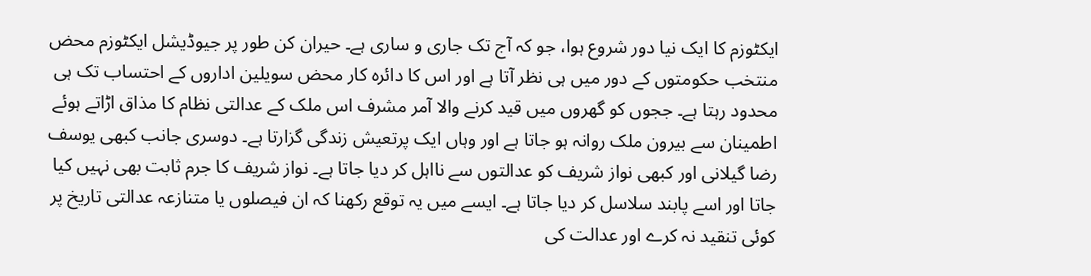ایکٹوزم کا ایک نیا دور شروع ہوا، جو کہ آج تک جاری و ساری ہے۔ حیران کن طور پر جیوڈیشل ایکٹوزم محض منتخب حکومتوں کے دور میں ہی نظر آتا ہے اور اس کا دائرہ کار محض سویلین اداروں کے احتساب تک ہی محدود رہتا ہے۔ ججوں کو گھروں میں قید کرنے والا آمر مشرف اس ملک کے عدالتی نظام کا مذاق اڑاتے ہوئے اطمینان سے بیرون ملک روانہ ہو جاتا ہے اور وہاں ایک پرتعیش زندگی گزارتا ہے۔ دوسری جانب کبھی یوسف رضا گیلانی اور کبھی نواز شریف کو عدالتوں سے نااہل کر دیا جاتا ہے۔ نواز شریف کا جرم ثابت بھی نہیں کیا جاتا اور اسے پابند سلاسل کر دیا جاتا ہے۔ ایسے میں یہ توقع رکھنا کہ ان فیصلوں یا متنازعہ عدالتی تاریخ پر کوئی تنقید نہ کرے اور عدالت کی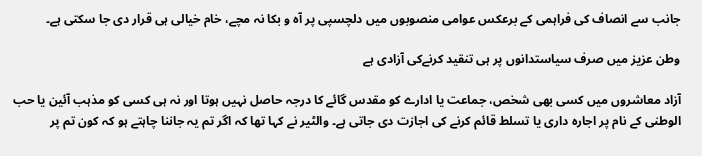جانب سے انصاف کی فراہمی کے برعکس عوامی منصوبوں میں دلچسپی پر آہ و بکا نہ مچے، خام خیالی ہی قرار دی جا سکتی ہے۔

وطن عزیز میں صرف سیاستدانوں پر ہی تنقید کرنےکی آزادی ہے

آزاد معاشروں میں کسی بھی شخص، جماعت یا ادارے کو مقدس گائے کا درجہ حاصل نہیں ہوتا اور نہ ہی کسی کو مذہب آئین یا حب الوطنی کے نام پر اجارہ داری یا تسلط قائم کرنے کی اجازت دی جاتی ہے۔ والٹیر نے کہا تھا کہ اگر تم یہ جاننا چاہتے ہو کہ کون تم پر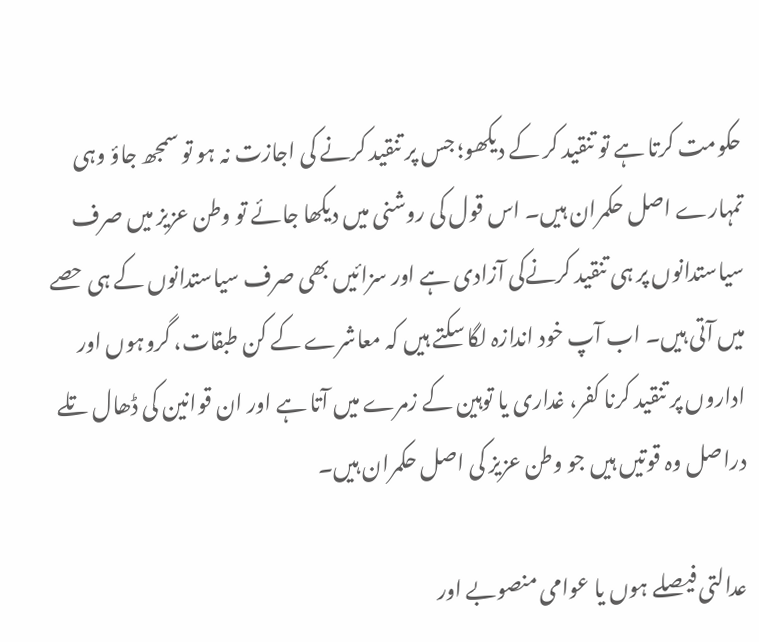حکومت کرتا ہے تو تنقید کر کے دیکھو؛ جس پر تنقید کرنے کی اجازت نہ ہو تو سمجھ جاؤ وہی تمہارے اصل حکمران ہیں۔ اس قول کی روشنی میں دیکھا جائے تو وطن عزیز میں صرف سیاستدانوں پر ہی تنقید کرنےکی آزادی ہے اور سزائیں بھی صرف سیاستدانوں کے ہی حصے میں آتی ہیں۔ اب آپ خود اندازہ لگا سکتے ہیں کہ معاشرے کے کن طبقات، گروہوں اور اداروں پر تنقید کرنا کفر، غداری یا توہین کے زمرے میں آتا ہے اور ان قوانین کی ڈھال تلے دراصل وہ قوتیں ہیں جو وطن عزیز کی اصل حکمران ہیں۔

عدالتی فیصلے ہوں یا عوامی منصوبے اور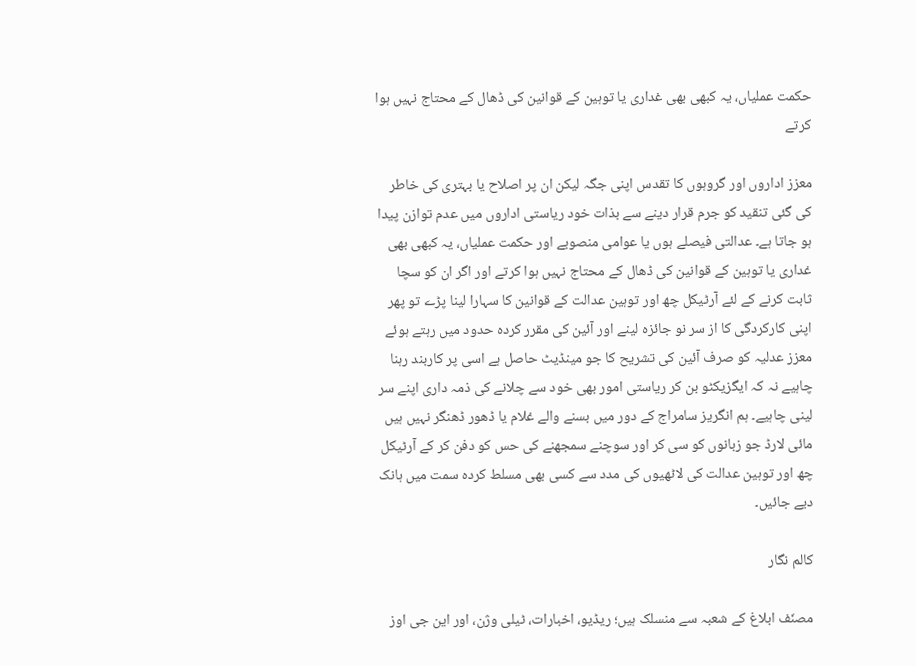حکمت عملیاں، یہ کبھی بھی غداری یا توہین کے قوانین کی ڈھال کے محتاج نہیں ہوا کرتے

معزز اداروں اور گروہوں کا تقدس اپنی جگہ لیکن ان پر اصلاح یا بہتری کی خاطر کی گئی تنقید کو جرم قرار دینے سے بذات خود ریاستی اداروں میں عدم توازن پیدا ہو جاتا ہے۔ عدالتی فیصلے ہوں یا عوامی منصوبے اور حکمت عملیاں، یہ کبھی بھی غداری یا توہین کے قوانین کی ڈھال کے محتاج نہیں ہوا کرتے اور اگر ان کو سچا ثابت کرنے کے لئے آرٹیکل چھ اور توہین عدالت کے قوانین کا سہارا لینا پڑے تو پھر اپنی کارکردگی کا از سر نو جائزہ لینے اور آئین کی مقرر کردہ حدود میں رہتے ہوئے معزز عدلیہ کو صرف آئین کی تشریح کا جو مینڈیٹ حاصل ہے اسی پر کاربند رہنا چاہیے نہ کہ ایگزیکٹو بن کر ریاستی امور بھی خود سے چلانے کی ذمہ داری اپنے سر لینی چاہیے۔ ہم انگریز سامراج کے دور میں بسنے والے غلام یا ڈھور ڈھنگر نہیں ہیں مائی لارڈ جو زبانوں کو سی کر اور سوچنے سمجھنے کی حس کو دفن کر کے آرٹیکل چھ اور توہین عدالت کی لاٹھیوں کی مدد سے کسی بھی مسلط کردہ سمت میں ہانک دیے جائیں۔

کالم نگار

مصنّف ابلاغ کے شعبہ سے منسلک ہیں؛ ریڈیو، اخبارات، ٹیلی وژن، اور این جی اوز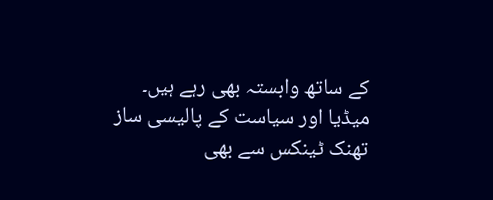کے ساتھ وابستہ بھی رہے ہیں۔ میڈیا اور سیاست کے پالیسی ساز تھنک ٹینکس سے بھی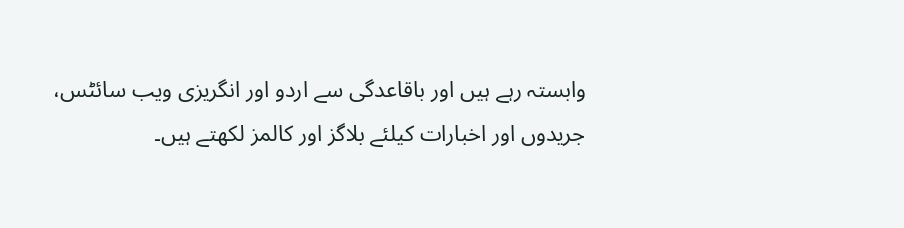وابستہ رہے ہیں اور باقاعدگی سے اردو اور انگریزی ویب سائٹس، جریدوں اور اخبارات کیلئے بلاگز اور کالمز لکھتے ہیں۔